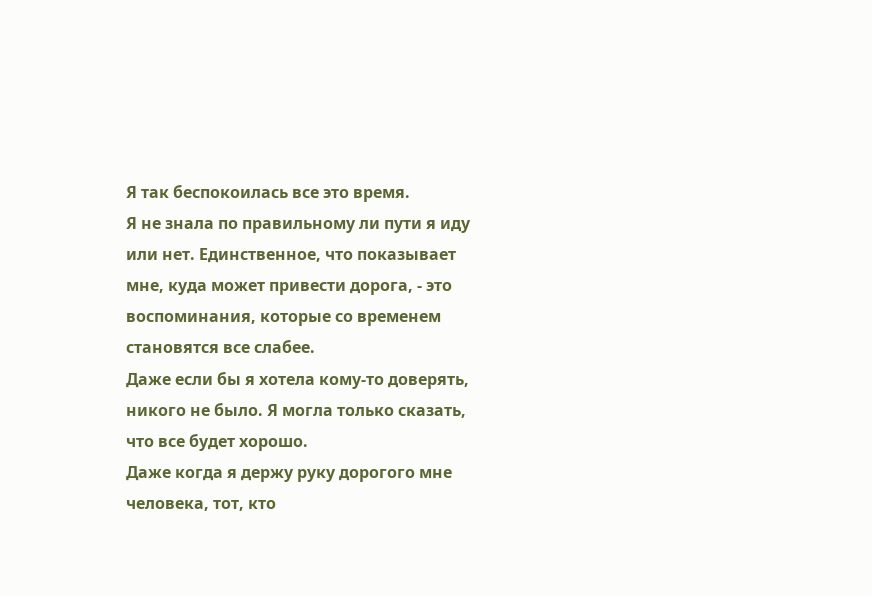Я так беспокоилась все это время.
Я не знала по правильному ли пути я иду или нет. Единственное, что показывает мне, куда может привести дорога, - это воспоминания, которые со временем становятся все слабее.
Даже если бы я хотела кому-то доверять, никого не было. Я могла только сказать, что все будет хорошо.
Даже когда я держу руку дорогого мне человека, тот, кто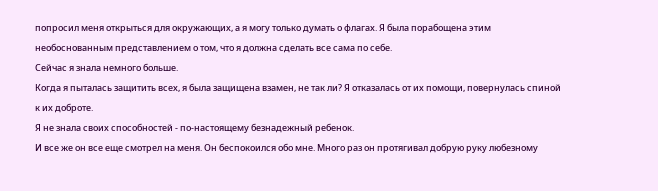попросил меня открыться для окружающих, а я могу только думать о флагах. Я была порабощена этим необоснованным представлением о том, что я должна сделать все сама по себе.
Сейчас я знала немного больше.
Когда я пыталась защитить всех, я была защищена взамен, не так ли? Я отказалась от их помощи, повернулась спиной к их доброте.
Я не знала своих способностей - по-настоящему безнадежный ребенок.
И все же он все еще смотрел на меня. Он беспокоился обо мне. Много раз он протягивал добрую руку любезному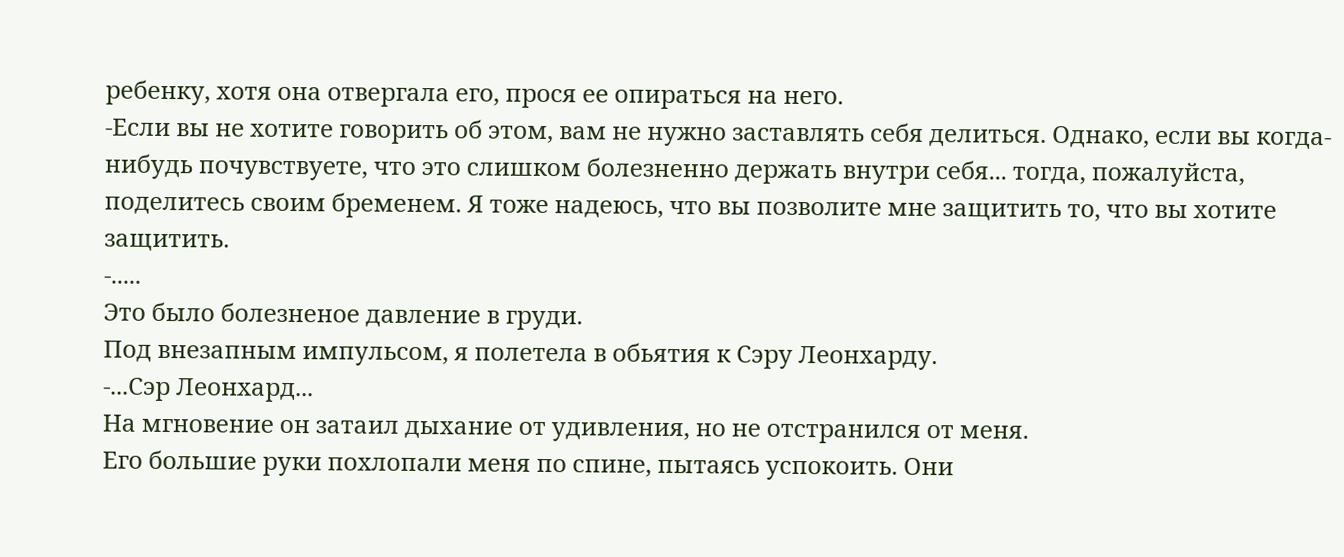ребенку, хотя она отвергала его, прося ее опираться на него.
-Если вы не хотите говорить об этом, вам не нужно заставлять себя делиться. Однако, если вы когда-нибудь почувствуете, что это слишком болезненно держать внутри себя... тогда, пожалуйста, поделитесь своим бременем. Я тоже надеюсь, что вы позволите мне защитить то, что вы хотите защитить.
-.....
Это было болезненое давление в груди.
Под внезапным импульсом, я полетела в обьятия к Сэру Леонхарду.
-...Сэр Леонхард...
На мгновение он затаил дыхание от удивления, но не отстранился от меня.
Его большие руки похлопали меня по спине, пытаясь успокоить. Они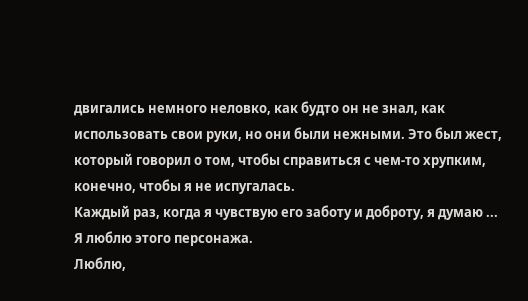двигались немного неловко, как будто он не знал, как использовать свои руки, но они были нежными. Это был жест, который говорил о том, чтобы справиться с чем-то хрупким, конечно, чтобы я не испугалась.
Каждый раз, когда я чувствую его заботу и доброту, я думаю ...
Я люблю этого персонажа.
Люблю,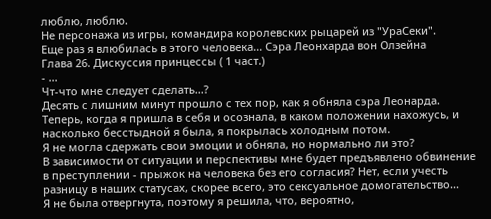люблю, люблю.
Не персонажа из игры, командира королевских рыцарей из "УраСеки".
Еще раз я влюбилась в этого человека... Сэра Леонхарда вон Олзейна
Глава 26. Дискуссия принцессы ( 1 част.)
- ...
Чт-что мне следует сделать...?
Десять с лишним минут прошло с тех пор, как я обняла сэра Леонарда.
Теперь, когда я пришла в себя и осознала, в каком положении нахожусь, и насколько бесстыдной я была, я покрылась холодным потом.
Я не могла сдержать свои эмоции и обняла, но нормально ли это?
В зависимости от ситуации и перспективы мне будет предъявлено обвинение в преступлении - прыжок на человека без его согласия? Нет, если учесть разницу в наших статусах, скорее всего, это сексуальное домогательство...
Я не была отвергнута, поэтому я решила, что, вероятно,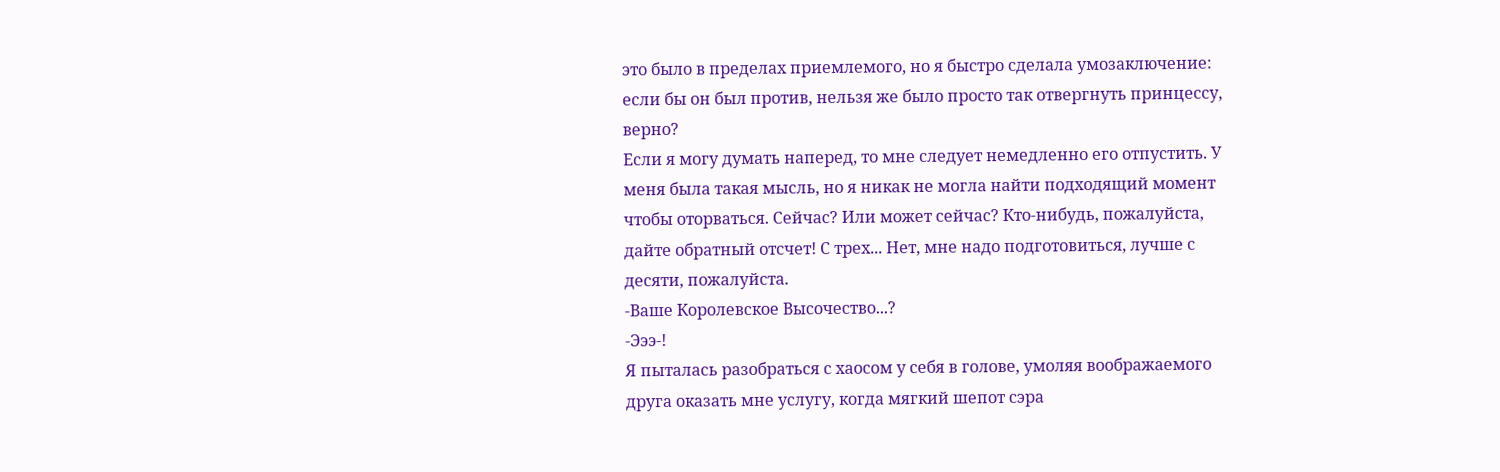это было в пределах приемлемого, но я быстро сделала умозаключение: если бы он был против, нельзя же было просто так отвергнуть принцессу, верно?
Если я могу думать наперед, то мне следует немедленно его отпустить. У меня была такая мысль, но я никак не могла найти подходящий момент чтобы оторваться. Сейчас? Или может сейчас? Кто-нибудь, пожалуйста, дайте обратный отсчет! С трех... Нет, мне надо подготовиться, лучше с десяти, пожалуйста.
-Ваше Королевское Высочество...?
-Эээ-!
Я пыталась разобраться с хаосом у себя в голове, умоляя воображаемого друга оказать мне услугу, когда мягкий шепот сэра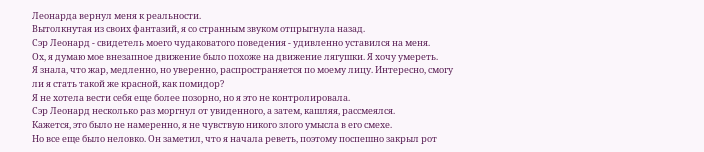Леонарда вернул меня к реальности.
Вытолкнутая из своих фантазий, я со странным звуком отпрыгнула назад.
Сэр Леонард - свидетель моего чудаковатого поведения - удивленно уставился на меня.
Ох, я думаю мое внезапное движение было похоже на движение лягушки. Я хочу умереть.
Я знала, что жар, медленно, но уверенно, распространяется по моему лицу. Интересно, смогу ли я стать такой же красной, как помидор?
Я не хотела вести себя еще более позорно, но я это не контролировала.
Сэр Леонард несколько раз моргнул от увиденного, а затем, кашляя, рассмеялся.
Кажется, это было не намеренно, я не чувствую никого злого умысла в его смехе.
Но все еще было неловко. Он заметил, что я начала реветь, поэтому поспешно закрыл рот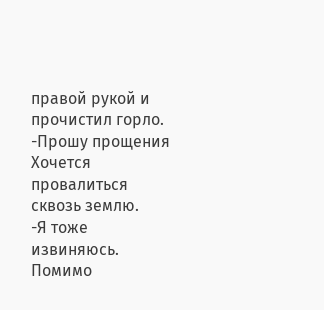правой рукой и прочистил горло.
-Прошу прощения
Хочется провалиться сквозь землю.
-Я тоже извиняюсь. Помимо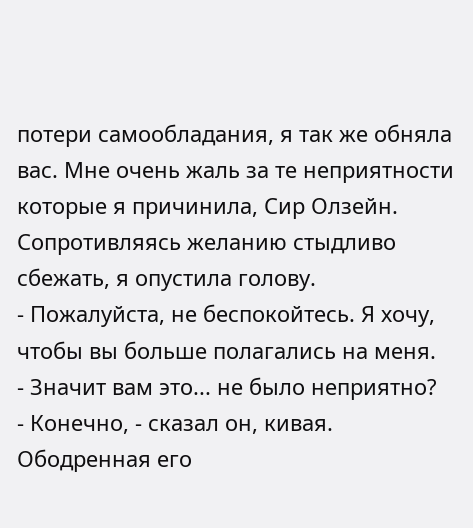потери самообладания, я так же обняла вас. Мне очень жаль за те неприятности которые я причинила, Сир Олзейн.
Сопротивляясь желанию стыдливо сбежать, я опустила голову.
- Пожалуйста, не беспокойтесь. Я хочу, чтобы вы больше полагались на меня.
- Значит вам это... не было неприятно?
- Конечно, - сказал он, кивая.
Ободренная его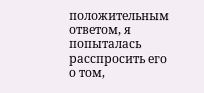положительным ответом, я попыталась расспросить его о том,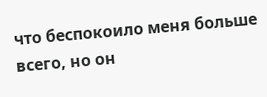что беспокоило меня больше всего, но он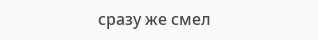сразу же смел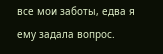все мои заботы, едва я ему задала вопрос.